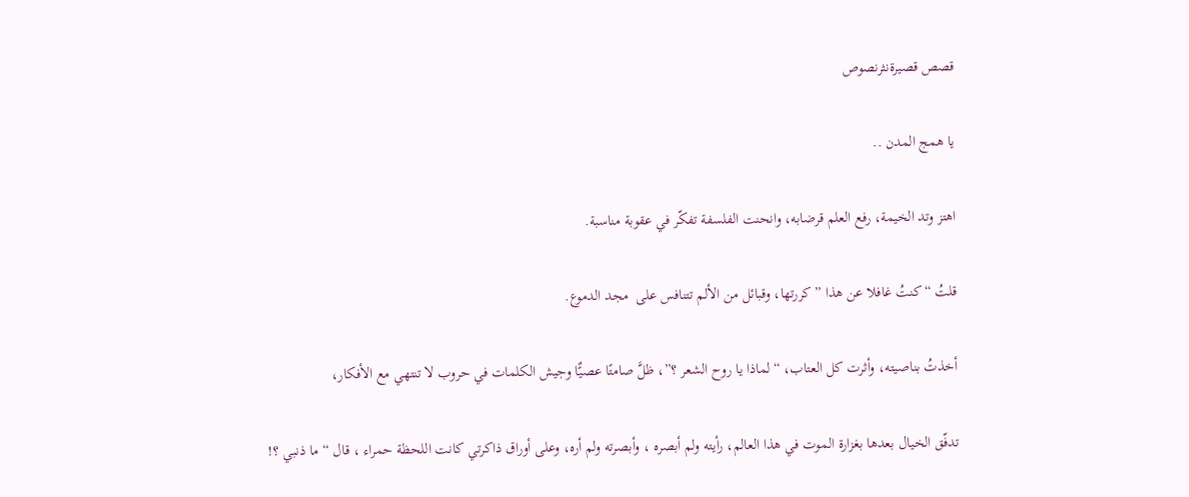قصص قصيرةنثرنصوص

يا همج المدن ..

اهتز وتد الخيمة، رفع العلم قرضابه، وانحنت الفلسفة تفكّر في عقوبة مناسبة.

قلتُ “كنتُ غافلا عن هذا ” كررتها، وقبائل من الألم تتنافس على  مجد الدموع.

أخذتُ بناصيته، وأثرت كل العتاب، “لماذا يا روح الشعر ؟”، ظلَّ صامتًا عصيًٌا وجيش الكلمات في حروب لا تنتهي مع الأفكار،

تدفّق الخيال بعدها بغزارة الموت في هذا العالم، رأيته ولم أبصره ، وأبصرته ولم أره، وعلى أوراق ذاكرتي كانت اللحظة حمراء ، قال “ما ذنبي ؟!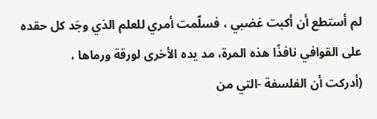لم أستطع أن أكبت غضبي ، فسلّمت أمري للعلم الذي وجَد كل حقده على القوافي نافذًا هذه المرة، مد يده الأخرى لورقة ورماها ،
(أدركت أن الفلسفة -التي من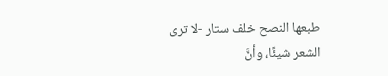طبعها النصح خلف ستار -لا ترى الشعر شيئًا، وأنَّ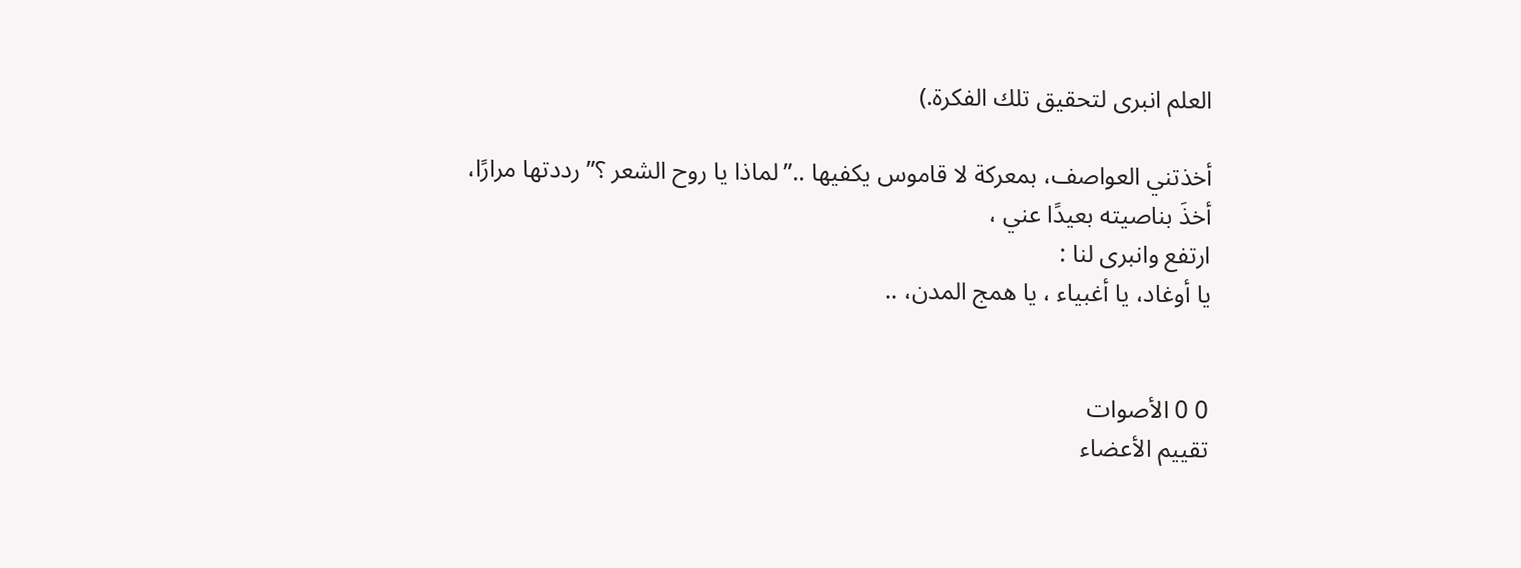العلم انبرى لتحقيق تلك الفكرة.)

أخذتني العواصف، بمعركة لا قاموس يكفيها ..”لماذا يا روح الشعر ؟” رددتها مرارًا،
أخذَ بناصيته بعيدًا عني ،
ارتفع وانبرى لنا :
يا أوغاد، يا أغبياء ، يا همج المدن، ..


0 0 الأصوات
تقييم الأعضاء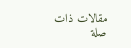مقالات ذات صلة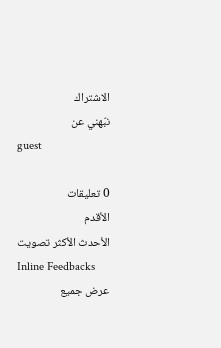الاشتراك
نبّهني عن
guest

0 تعليقات
الأقدم
الأحدث الأكثر تصويت
Inline Feedbacks
عرض جميع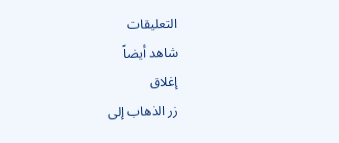التعليقات
شاهد أيضاً
إغلاق
زر الذهاب إلى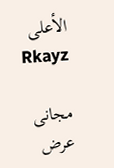الأعلى
Rkayz

مجانى
عرض